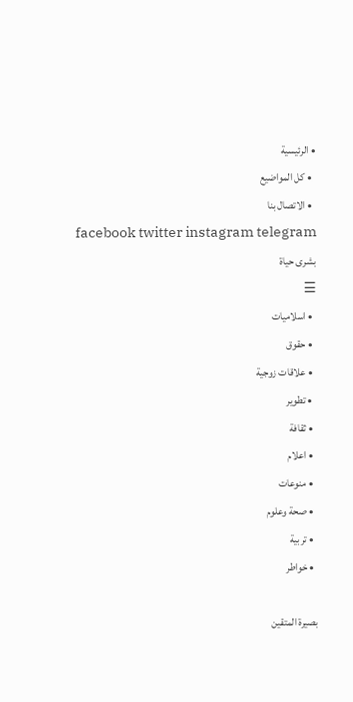• الرئيسية
  • كل المواضيع
  • الاتصال بنا
facebook twitter instagram telegram
بشرى حياة
☰
  • اسلاميات
  • حقوق
  • علاقات زوجية
  • تطوير
  • ثقافة
  • اعلام
  • منوعات
  • صحة وعلوم
  • تربية
  • خواطر

بصيرة المتقين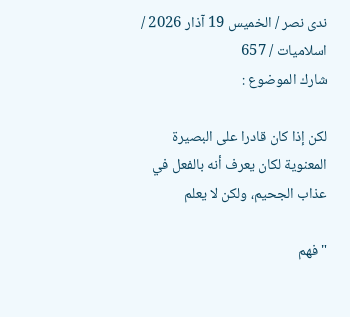ندى نصر / الخميس 19 آذار 2026 / اسلاميات / 657
شارك الموضوع :

لكن إذا كان قادرا على البصيرة المعنوية لكان يعرف أنه بالفعل في عذاب الجحيم، ولكن لا يعلم

"فهم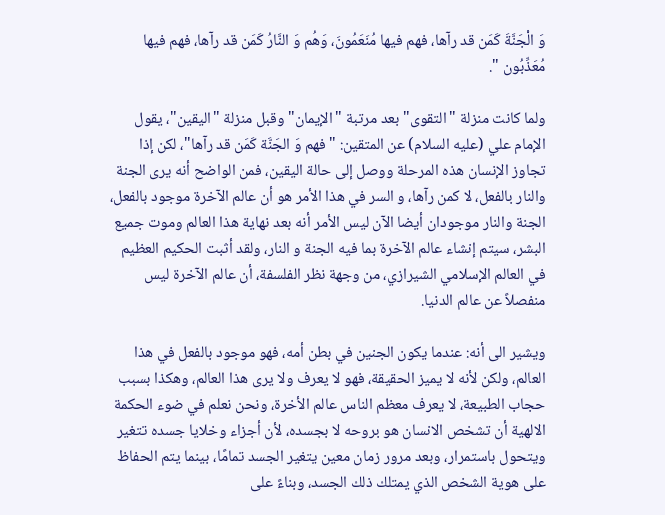وَ الْجَنَّةَ كَمَن قد رآها، فهم فيها مُنَعَمُونَ، وَهُم وَ النَّارُ كَمَن قد رآها، فهم فيها مُعَذِّبُون ".

ولما كانت منزلة "التقوى" بعد مرتبة "الإيمان" وقبل منزلة "اليقين"، يقول الإمام علي (عليه السلام) عن المتقين: "فهم وَ الجَنَّة كَمَن قد رآها"، لكن إذا تجاوز الإنسان هذه المرحلة ووصل إلى حالة اليقين، فمن الواضح أنه يرى الجنة والنار بالفعل، لا كمن رآها، و السر في هذا الأمر هو أن عالم الآخرة موجود بالفعل، الجنة والنار موجودان أيضا الآن ليس الأمر أنه بعد نهاية هذا العالم وموت جميع البشر، سيتم إنشاء عالم الآخرة بما فيه الجنة و النار، ولقد أثبت الحكيم العظيم في العالم الإسلامي الشيرازي، من وجهة نظر الفلسفة، أن عالم الآخرة ليس منفصلاً عن عالم الدنيا.

ويشير الى أنه: عندما يكون الجنين في بطن أمه، فهو موجود بالفعل في هذا العالم، ولكن لأنه لا يميز الحقيقة، فهو لا يعرف ولا يرى هذا العالم، وهكذا بسبب حجاب الطبيعة، لا يعرف معظم الناس عالم الأخرة، ونحن نعلم في ضوء الحكمة الالهية أن تشخص الانسان هو بروحه لا بجسده، لأن أجزاء وخلايا جسده تتغير ويتحول باستمرار، وبعد مرور زمان معین يتغير الجسد تمامًا، بينما يتم الحفاظ على هوية الشخص الذي يمتلك ذلك الجسد، وبناءً على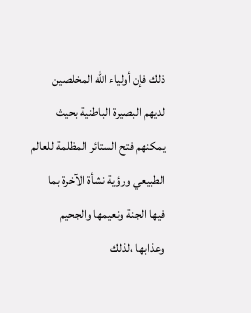ذلك فإن أولياء الله المخلصين لديهم البصيرة الباطنية بحيث يمكنهم فتح الستائر المظلمة للعالم الطبيعي ورؤية نشأة الآخرة بما فيها الجنة ونعيمها والجحيم وعذابها ،لذلك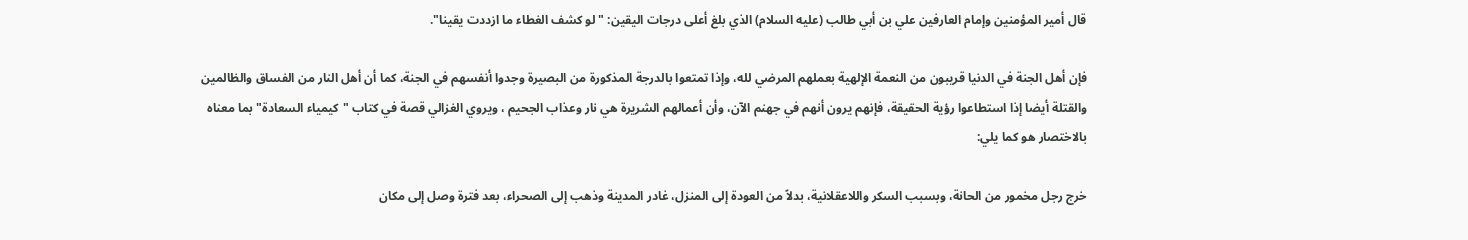قال أمير المؤمنين وإمام العارفين علي بن أبي طالب (عليه السلام) الذي بلغ أعلى درجات اليقين: "لو كشف الغطاء ما ازددت يقينا".

فإن أهل الجنة في الدنيا قريبون من النعمة الإلهية بعملهم المرضي لله، وإذا تمتعوا بالدرجة المذكورة من البصيرة وجدوا أنفسهم في الجنة، كما أن أهل النار من الفساق والظالمين والقتلة أيضا إذا استطاعوا رؤية الحقيقة، فإنهم يرون أنهم في جهنم الآن، وأن أعمالهم الشريرة هي نار وعذاب الجحيم ، ويروي الغزالي قصة في كتاب "كيمياء السعادة" بما معناه بالاختصار هو كما يلي:

خرج رجل مخمور من الحانة، وبسبب السكر واللاعقلانية، بدلاً من العودة إلى المنزل، غادر المدينة وذهب إلى الصحراء، بعد فترة وصل إلى مكان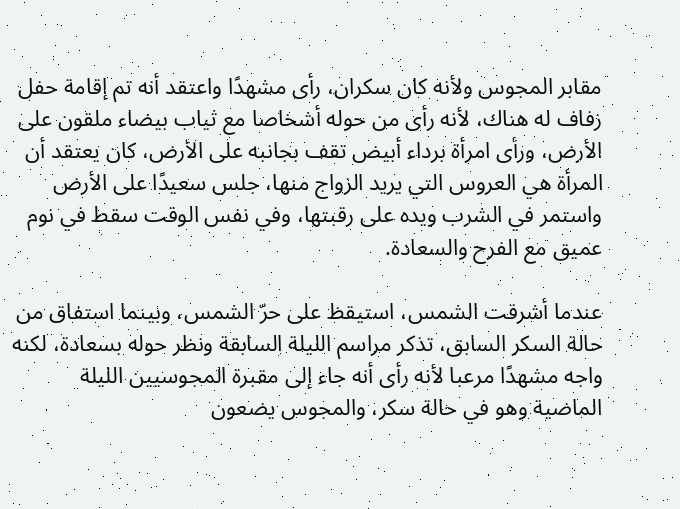مقابر المجوس ولأنه كان سكران، رأى مشهدًا واعتقد أنه تم إقامة حفل زفاف له هناك، لأنه رأى من حوله أشخاصا مع ثياب بيضاء ملقون على الأرض، ورأى امرأة برداء أبيض تقف بجانبه على الأرض، كان يعتقد أن المرأة هي العروس التي يريد الزواج منها، جلس سعيدًا على الأرض واستمر في الشرب ويده على رقبتها، وفي نفس الوقت سقط في نوم عميق مع الفرح والسعادة.

عندما أشرقت الشمس، استيقظ على حرّ الشمس، وبينما استفاق من حالة السكر السابق، تذكر مراسم الليلة السابقة ونظر حوله بسعادة، لكنه واجه مشهدًا مرعبا لأنه رأى أنه جاء إلى مقبرة المجوسيين الليلة الماضية وهو في حالة سكر، والمجوس يضعون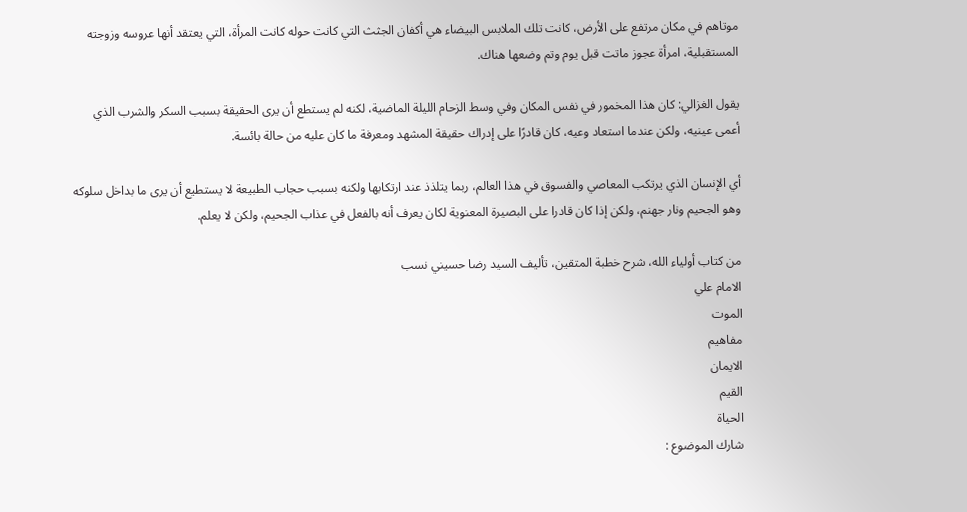موتاهم في مكان مرتفع على الأرض، كانت تلك الملابس البيضاء هي أكفان الجثث التي كانت حوله كانت المرأة، التي يعتقد أنها عروسه وزوجته المستقبلية، امرأة عجوز ماتت قبل يوم وتم وضعها هناك.

يقول الغزالي: كان هذا المخمور في نفس المكان وفي وسط الزحام الليلة الماضية، لكنه لم يستطع أن يرى الحقيقة بسبب السكر والشرب الذي أعمى عينيه، ولكن عندما استعاد وعيه، كان قادرًا على إدراك حقيقة المشهد ومعرفة ما كان عليه من حالة بائسة.

أي الإنسان الذي يرتكب المعاصي والفسوق في هذا العالم، ربما يتلذذ عند ارتكابها ولكنه بسبب حجاب الطبيعة لا يستطيع أن يرى ما بداخل سلوكه وهو الجحيم ونار جهنم، ولكن إذا كان قادرا على البصيرة المعنوية لكان يعرف أنه بالفعل في عذاب الجحيم، ولكن لا يعلم.

من كتاب أولياء الله، شرح خطبة المتقين، تأليف السيد رضا حسيني نسب
الامام علي
الموت
مفاهيم
الايمان
القيم
الحياة
شارك الموضوع :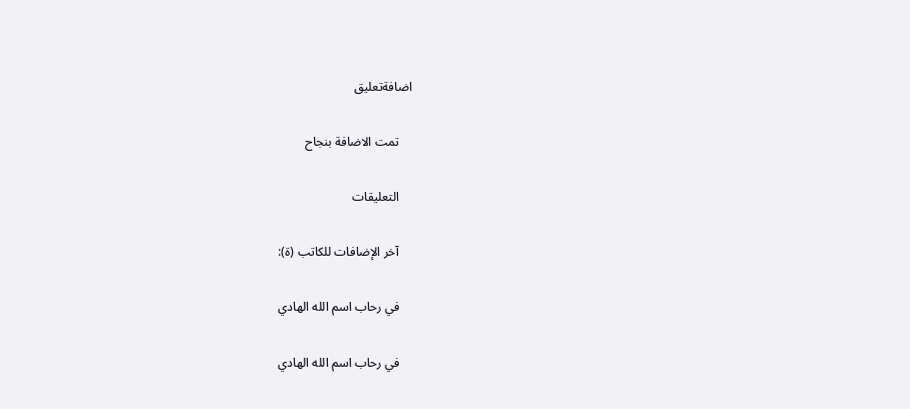اضافةتعليق

    تمت الاضافة بنجاح

    التعليقات

    آخر الإضافات للكاتب (ة):

    في رحاب اسم الله الهادي

    في رحاب اسم الله الهادي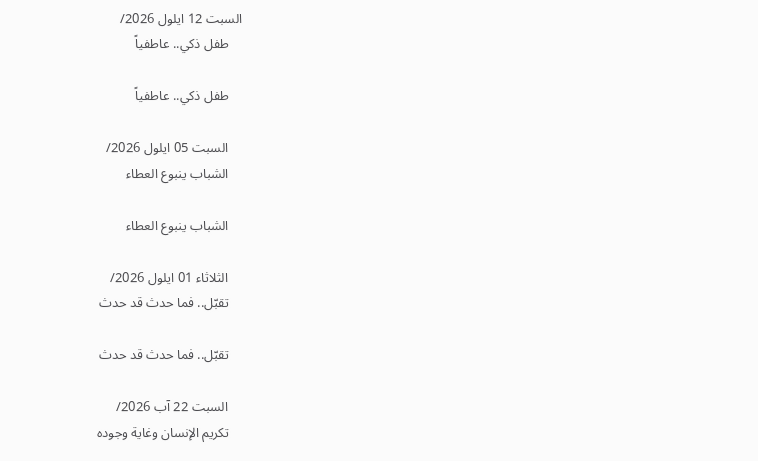السبت 12 ايلول 2026/
    طفل ذكي.. عاطفياً

    طفل ذكي.. عاطفياً

    السبت 05 ايلول 2026/
    الشباب ينبوع العطاء

    الشباب ينبوع العطاء

    الثلاثاء 01 ايلول 2026/
    تقبّل.. فما حدث قد حدث

    تقبّل.. فما حدث قد حدث

    السبت 22 آب 2026/
    تكريم الإنسان وغاية وجوده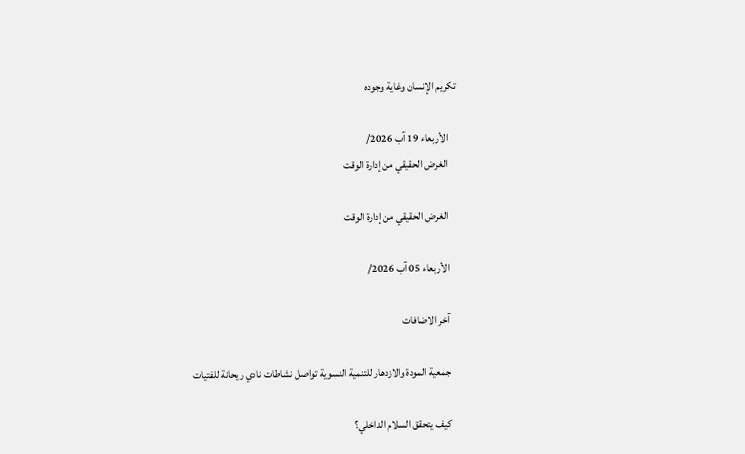تكريم الإنسان وغاية وجوده

    الأربعاء 19 آب 2026/
    الغرض الحقيقي من إدارة الوقت

    الغرض الحقيقي من إدارة الوقت

    الأربعاء 05 آب 2026/

    آخر الاضافات

    جمعية المودة والازدهار للتنمية النسوية تواصل نشاطات نادي ريحانة للفتيات

    كيف يتحقق السلام الداخلي؟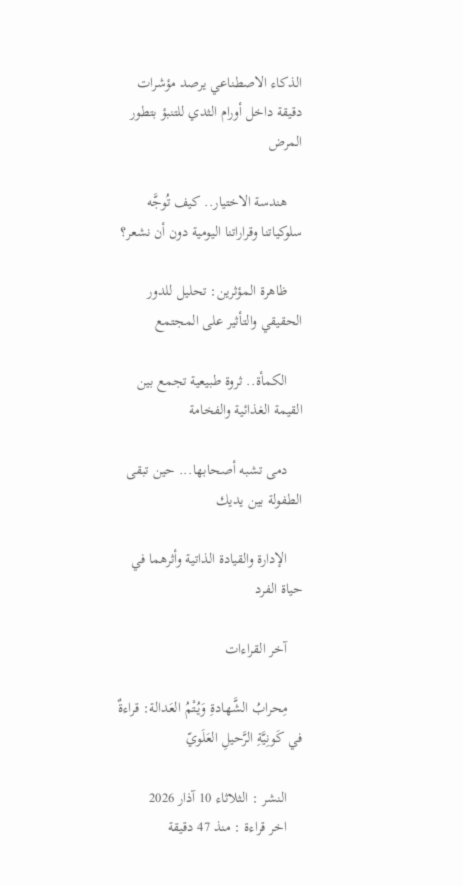الذكاء الاصطناعي يرصد مؤشرات دقيقة داخل أورام الثدي للتنبؤ بتطور المرض

    هندسة الاختيار.. كيف تُوجَّه سلوكياتنا وقراراتنا اليومية دون أن نشعر؟

    ظاهرة المؤثرين: تحليل للدور الحقيقي والتأثير على المجتمع

    الكمأة.. ثروة طبيعية تجمع بين القيمة الغذائية والفخامة

    دمى تشبه أصحابها... حين تبقى الطفولة بين يديك

    الإدارة والقيادة الذاتية وأثرهما في حياة الفرد

    آخر القراءات

    مِحرابُ الشَّهادةِ وَيُتْمُ العَدالة: قراءةٌ في كَونِيَّةِ الرَّحيلِ العَلَويّ

    النشر : الثلاثاء 10 آذار 2026
    اخر قراءة : منذ 47 دقيقة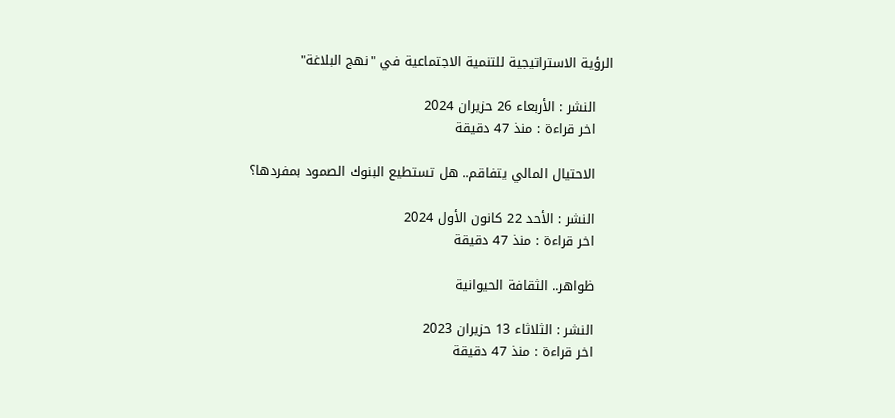الرؤية الاستراتيجية للتنمية الاجتماعية في "نهج البلاغة"

    النشر : الأربعاء 26 حزيران 2024
    اخر قراءة : منذ 47 دقيقة

    الاحتيال المالي يتفاقم.. هل تستطيع البنوك الصمود بمفردها؟

    النشر : الأحد 22 كانون الأول 2024
    اخر قراءة : منذ 47 دقيقة

    ظواهر.. الثقافة الحيوانية

    النشر : الثلاثاء 13 حزيران 2023
    اخر قراءة : منذ 47 دقيقة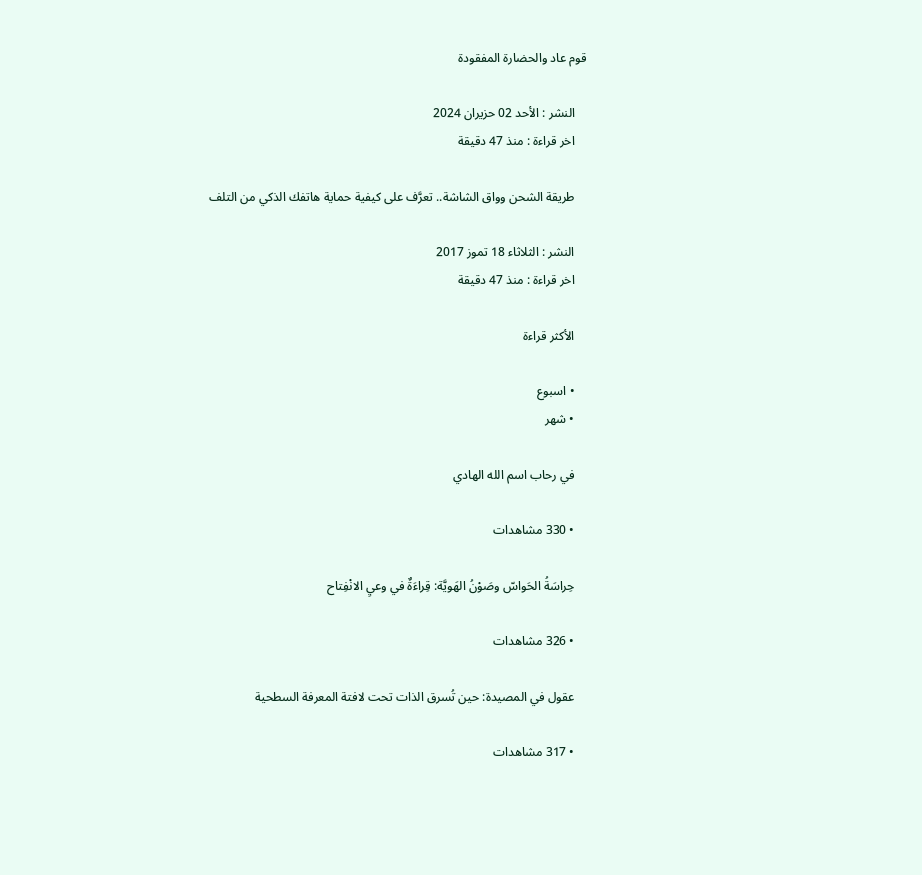قوم عاد والحضارة المفقودة

    النشر : الأحد 02 حزيران 2024
    اخر قراءة : منذ 47 دقيقة

    طريقة الشحن وواق الشاشة.. تعرَّف على كيفية حماية هاتفك الذكي من التلف

    النشر : الثلاثاء 18 تموز 2017
    اخر قراءة : منذ 47 دقيقة

    الأكثر قراءة

    • اسبوع
    • شهر

    في رحاب اسم الله الهادي

    • 330 مشاهدات

    حِراسَةُ الحَواسّ وصَوْنُ الهَويَّة: قِراءَةٌ في وعيِ الانْفِتاح

    • 326 مشاهدات

    عقول في المصيدة: حين تُسرق الذات تحت لافتة المعرفة السطحية

    • 317 مشاهدات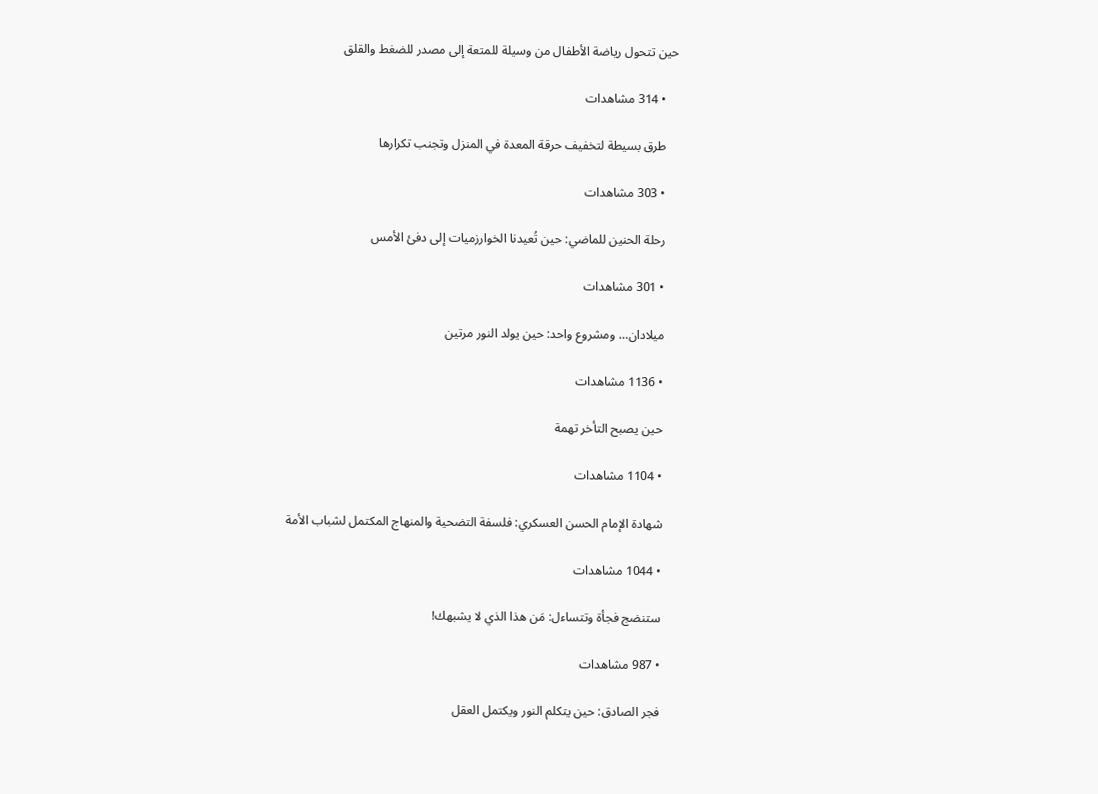حين تتحول رياضة الأطفال من وسيلة للمتعة إلى مصدر للضغط والقلق

    • 314 مشاهدات

    طرق بسيطة لتخفيف حرقة المعدة في المنزل وتجنب تكرارها

    • 303 مشاهدات

    رحلة الحنين للماضي: حين تُعيدنا الخوارزميات إلى دفئ الأمس

    • 301 مشاهدات

    ميلادان… ومشروع واحد: حين يولد النور مرتين

    • 1136 مشاهدات

    حين يصبح التأخر تهمة

    • 1104 مشاهدات

    شهادة الإمام الحسن العسكري: فلسفة التضحية والمنهاج المكتمل لشباب الأمة

    • 1044 مشاهدات

    ستنضج فجأة وتتساءل: مَن هذا الذي لا يشبهك!

    • 987 مشاهدات

    فجر الصادق: حين يتكلم النور ويكتمل العقل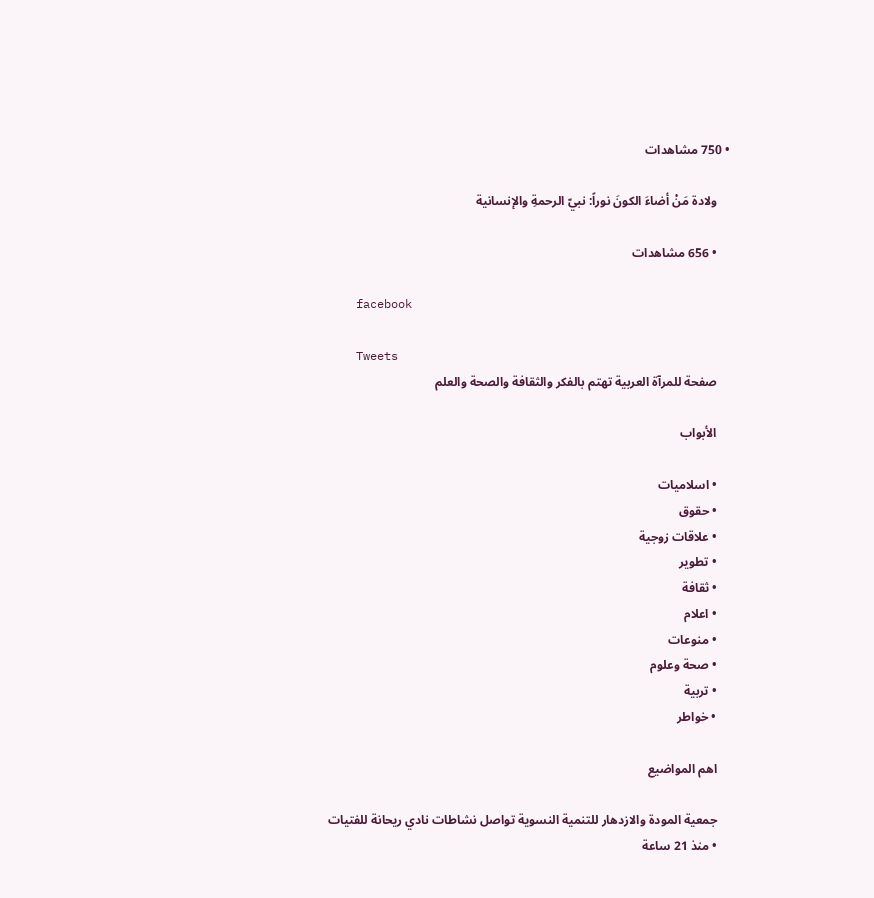• 750 مشاهدات

    ولادة مَنْ أضاءَ الكونَ نوراً: نبيّ الرحمةِ والإنسانية

    • 656 مشاهدات

    facebook

    Tweets
    صفحة للمرآة العربية تهتم بالفكر والثقافة والصحة والعلم

    الأبواب

    • اسلاميات
    • حقوق
    • علاقات زوجية
    • تطوير
    • ثقافة
    • اعلام
    • منوعات
    • صحة وعلوم
    • تربية
    • خواطر

    اهم المواضيع

    جمعية المودة والازدهار للتنمية النسوية تواصل نشاطات نادي ريحانة للفتيات
    • منذ 21 ساعة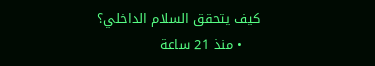كيف يتحقق السلام الداخلي؟
    • منذ 21 ساعة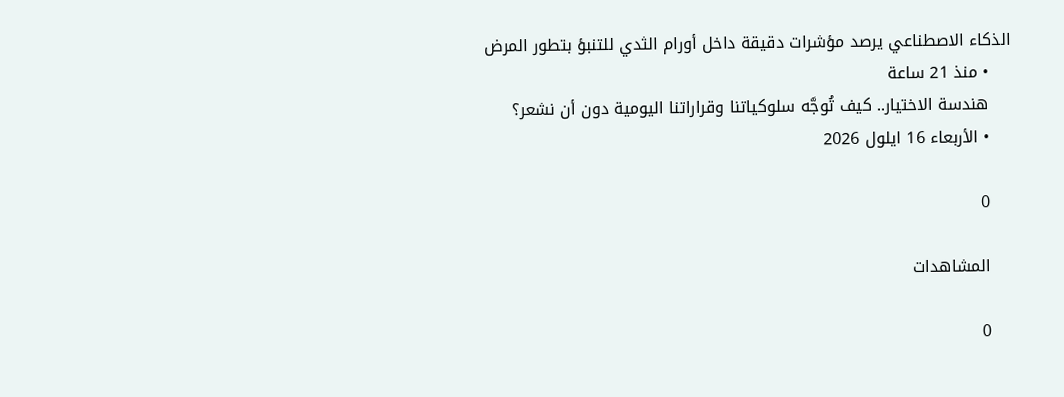الذكاء الاصطناعي يرصد مؤشرات دقيقة داخل أورام الثدي للتنبؤ بتطور المرض
    • منذ 21 ساعة
    هندسة الاختيار.. كيف تُوجَّه سلوكياتنا وقراراتنا اليومية دون أن نشعر؟
    • الأربعاء 16 ايلول 2026

    0

    المشاهدات

    0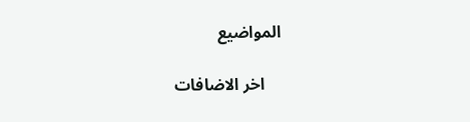المواضيع

    اخر الاضافات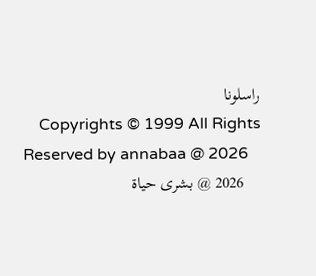راسلونا
    Copyrights © 1999 All Rights Reserved by annabaa @ 2026
    2026 @ بشرى حياة